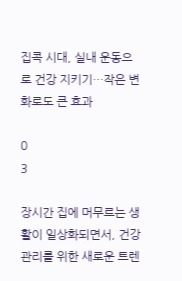집콕 시대, 실내 운동으로 건강 지키기…작은 변화로도 큰 효과

0
3

장시간 집에 머무르는 생활이 일상화되면서, 건강 관리를 위한 새로운 트렌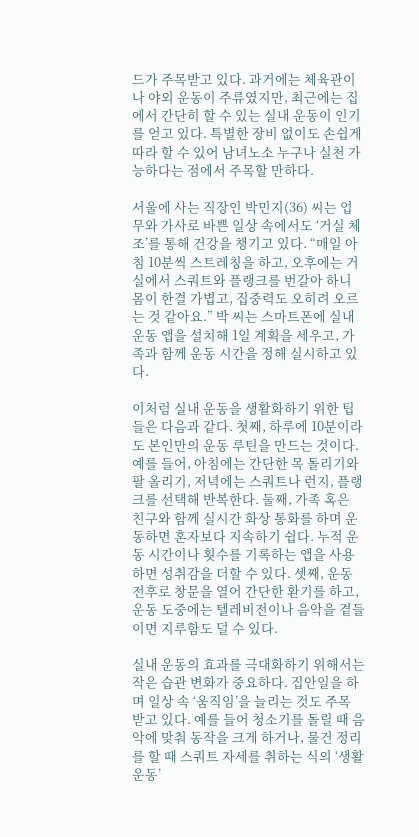드가 주목받고 있다. 과거에는 체육관이나 야외 운동이 주류였지만, 최근에는 집에서 간단히 할 수 있는 실내 운동이 인기를 얻고 있다. 특별한 장비 없이도 손쉽게 따라 할 수 있어 남녀노소 누구나 실천 가능하다는 점에서 주목할 만하다.

서울에 사는 직장인 박민지(36) 씨는 업무와 가사로 바쁜 일상 속에서도 ‘거실 체조’를 통해 건강을 챙기고 있다. “매일 아침 10분씩 스트레칭을 하고, 오후에는 거실에서 스쿼트와 플랭크를 번갈아 하니 몸이 한결 가볍고, 집중력도 오히려 오르는 것 같아요.” 박 씨는 스마트폰에 실내 운동 앱을 설치해 1일 계획을 세우고, 가족과 함께 운동 시간을 정해 실시하고 있다.

이처럼 실내 운동을 생활화하기 위한 팁들은 다음과 같다. 첫째, 하루에 10분이라도 본인만의 운동 루틴을 만드는 것이다. 예를 들어, 아침에는 간단한 목 돌리기와 팔 올리기, 저녁에는 스쿼트나 런지, 플랭크를 선택해 반복한다. 둘째, 가족 혹은 친구와 함께 실시간 화상 통화를 하며 운동하면 혼자보다 지속하기 쉽다. 누적 운동 시간이나 횟수를 기록하는 앱을 사용하면 성취감을 더할 수 있다. 셋째, 운동 전후로 창문을 열어 간단한 환기를 하고, 운동 도중에는 텔레비전이나 음악을 곁들이면 지루함도 덜 수 있다.

실내 운동의 효과를 극대화하기 위해서는 작은 습관 변화가 중요하다. 집안일을 하며 일상 속 ‘움직임’을 늘리는 것도 주목 받고 있다. 예를 들어 청소기를 돌릴 때 음악에 맞춰 동작을 크게 하거나, 물건 정리를 할 때 스쿼트 자세를 취하는 식의 ‘생활 운동’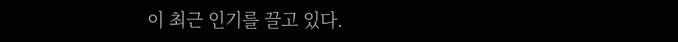이 최근 인기를 끌고 있다.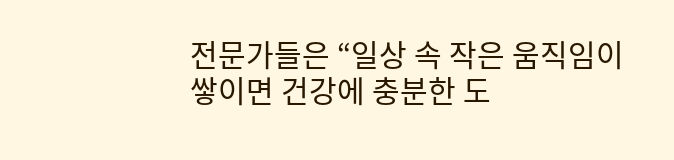전문가들은 “일상 속 작은 움직임이 쌓이면 건강에 충분한 도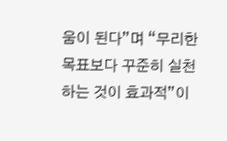움이 된다”며 “무리한 목표보다 꾸준히 실천하는 것이 효과적”이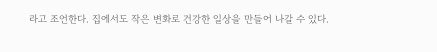라고 조언한다. 집에서도 작은 변화로 건강한 일상을 만들어 나갈 수 있다.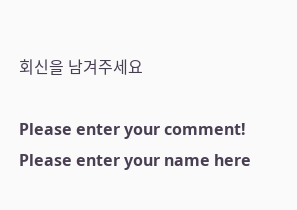회신을 남겨주세요

Please enter your comment!
Please enter your name here